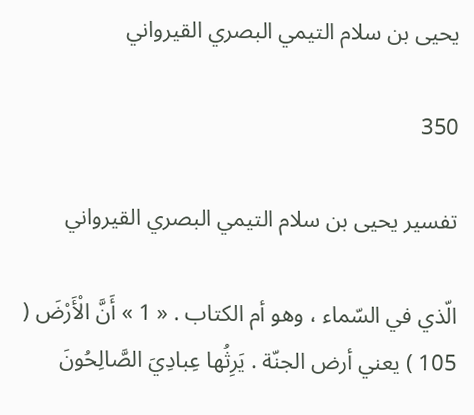يحيى بن سلام التيمي البصري القيرواني

350

تفسير يحيى بن سلام التيمي البصري القيرواني

الّذي في السّماء ، وهو أم الكتاب . « 1 » أَنَّ الْأَرْضَ ( 105 ) يعني أرض الجنّة . يَرِثُها عِبادِيَ الصَّالِحُونَ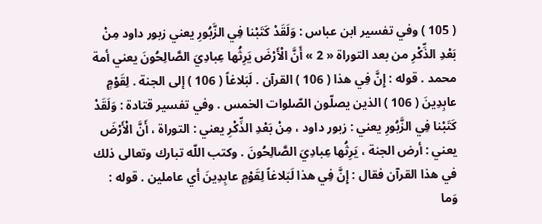( 105 ) وفي تفسير ابن عباس : وَلَقَدْ كَتَبْنا فِي الزَّبُورِ يعني زبور داود مِنْ بَعْدِ الذِّكْرِ من بعد التوراة « 2 » أَنَّ الْأَرْضَ يَرِثُها عِبادِيَ الصَّالِحُونَ يعني أمة محمد . قوله : إِنَّ فِي هذا ( 106 ) القرآن . لَبَلاغاً ( 106 ) إلى الجنة . لِقَوْمٍ عابِدِينَ ( 106 ) الذين يصلّون الصّلوات الخمس . وفي تفسير قتادة : وَلَقَدْ كَتَبْنا فِي الزَّبُورِ يعني : زبور داود ، مِنْ بَعْدِ الذِّكْرِ يعني : التوراة ، أَنَّ الْأَرْضَ يعني : أرض الجنة ، يَرِثُها عِبادِيَ الصَّالِحُونَ . وكتب اللّه تبارك وتعالى ذلك في هذا القرآن فقال : إِنَّ فِي هذا لَبَلاغاً لِقَوْمٍ عابِدِينَ أي عاملين . قوله : وَما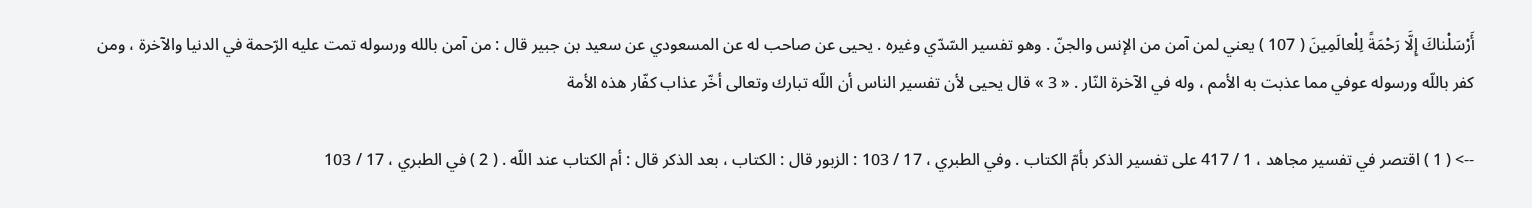أَرْسَلْناكَ إِلَّا رَحْمَةً لِلْعالَمِينَ ( 107 ) يعني لمن آمن من الإنس والجنّ . وهو تفسير السّدّي وغيره . يحيى عن صاحب له عن المسعودي عن سعيد بن جبير قال : من آمن بالله ورسوله تمت عليه الرّحمة في الدنيا والآخرة ، ومن كفر باللّه ورسوله عوفي مما عذبت به الأمم ، وله في الآخرة النّار . « 3 » قال يحيى لأن تفسير الناس أن اللّه تبارك وتعالى أخّر عذاب كفّار هذه الأمة

--> ( 1 ) اقتصر في تفسير مجاهد ، 1 / 417 على تفسير الذكر بأمّ الكتاب . وفي الطبري ، 17 / 103 : الزبور قال : الكتاب ، بعد الذكر قال : أم الكتاب عند اللّه . ( 2 ) في الطبري ، 17 / 103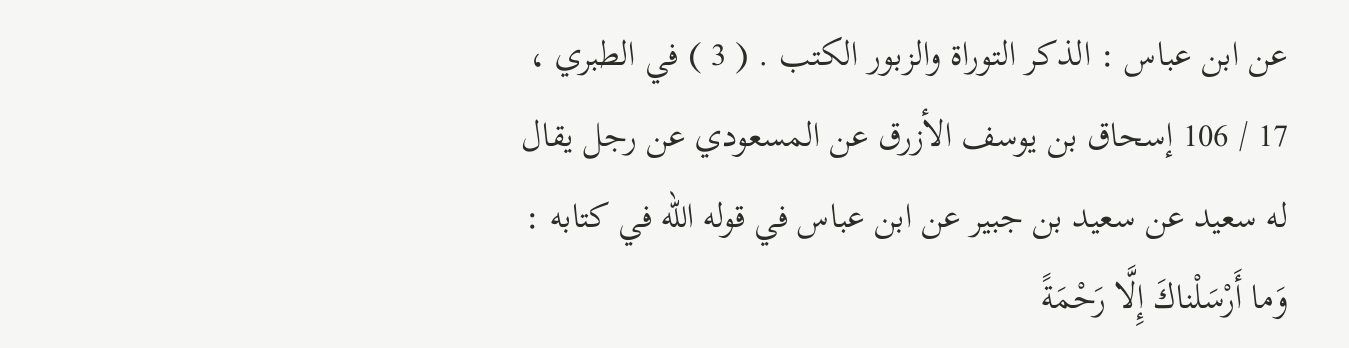عن ابن عباس : الذكر التوراة والزبور الكتب . ( 3 ) في الطبري ، 17 / 106 إسحاق بن يوسف الأزرق عن المسعودي عن رجل يقال له سعيد عن سعيد بن جبير عن ابن عباس في قوله اللّه في كتابه : وَما أَرْسَلْناكَ إِلَّا رَحْمَةً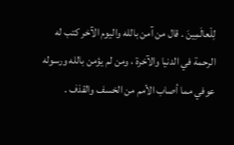لِلْعالَمِينَ . قال من آمن بالله واليوم الآخر كتب له الرحمة في الدنيا والآخرة ، ومن لم يؤمن بالله ورسوله عوفي مما أصاب الأمم من الخسف والقذف .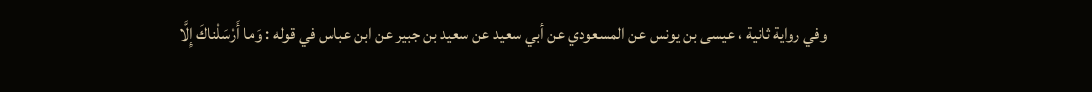وفي رواية ثانية ، عيسى بن يونس عن المسعودي عن أبي سعيد عن سعيد بن جبير عن ابن عباس في قوله : وَما أَرْسَلْناكَ إِلَّا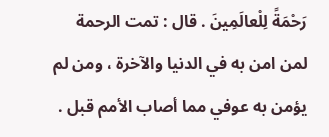رَحْمَةً لِلْعالَمِينَ . قال : تمت الرحمة لمن امن به في الدنيا والآخرة ، ومن لم يؤمن به عوفي مما أصاب الأمم قبل .